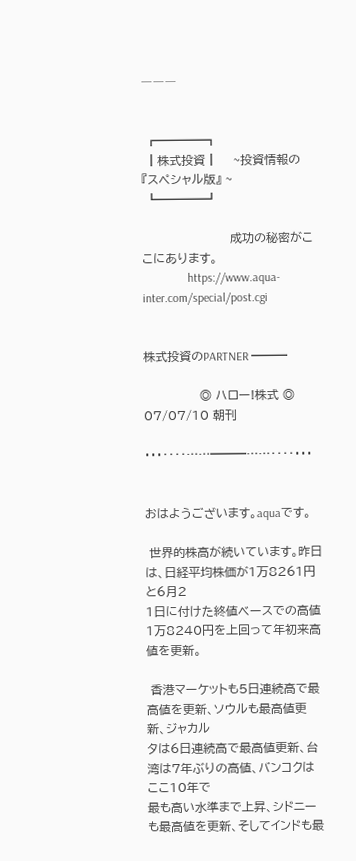―――


 ┏━━━━┓
 ┃株式投資┃    ~投資情報の 『スペシャル版』 ~
 ┗━━━━┛

                      成功の秘密がここにあります。
               https://www.aqua-inter.com/special/post.cgi


株式投資のPARTNER ━━━

              ◎ ハロー!株式 ◎        07/07/10 朝刊

・・・‥‥……━━━……‥‥・・・


おはようございます。aquaです。

 世界的株高が続いています。昨日は、日経平均株価が1万8261円と6月2
1日に付けた終値ベースでの高値1万8240円を上回って年初来高値を更新。

 香港マーケットも5日連続高で最高値を更新、ソウルも最高値更新、ジャカル
タは6日連続高で最高値更新、台湾は7年ぶりの高値、バンコクはここ10年で
最も高い水準まで上昇、シドニーも最高値を更新、そしてインドも最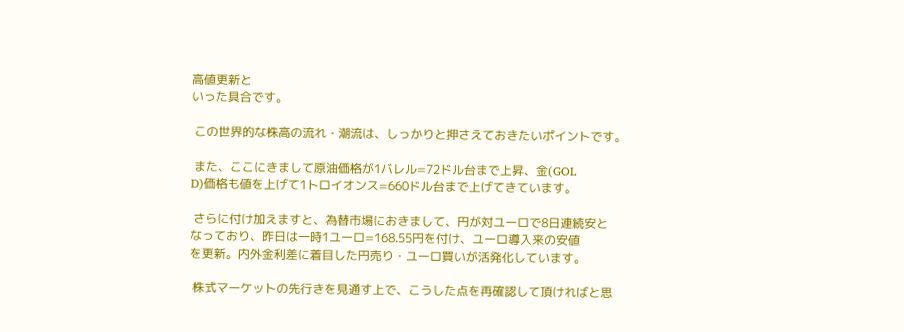高値更新と
いった具合です。

 この世界的な株高の流れ・潮流は、しっかりと押さえておきたいポイントです。

 また、ここにきまして原油価格が1バレル=72ドル台まで上昇、金(GOL
D)価格も値を上げて1トロイオンス=660ドル台まで上げてきています。

 さらに付け加えますと、為替市場におきまして、円が対ユーロで8日連続安と
なっており、昨日は一時1ユーロ=168.55円を付け、ユーロ導入来の安値
を更新。内外金利差に着目した円売り・ユーロ買いが活発化しています。

 株式マーケットの先行きを見通す上で、こうした点を再確認して頂ければと思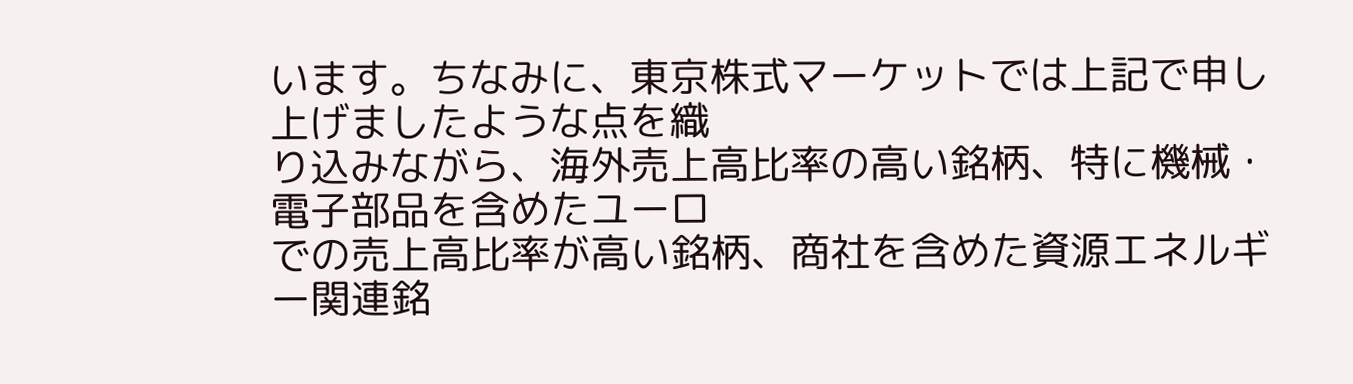います。ちなみに、東京株式マーケットでは上記で申し上げましたような点を織
り込みながら、海外売上高比率の高い銘柄、特に機械・電子部品を含めたユーロ
での売上高比率が高い銘柄、商社を含めた資源エネルギー関連銘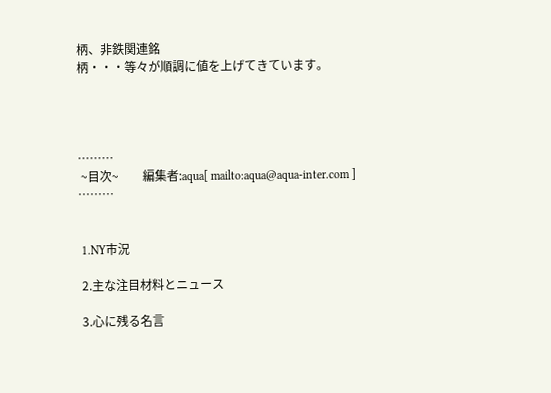柄、非鉄関連銘
柄・・・等々が順調に値を上げてきています。




………
 ~目次~        編集者:aqua[ mailto:aqua@aqua-inter.com ]
………


 1.NY市況

 2.主な注目材料とニュース

 3.心に残る名言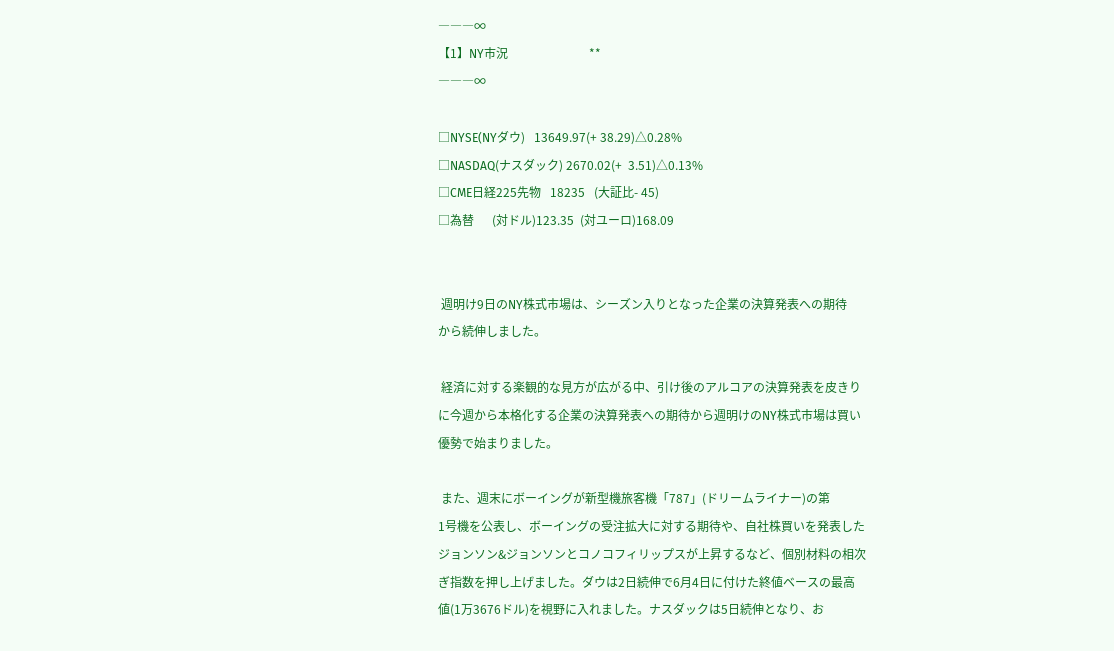―――∞
【1】NY市況                           **
―――∞

□NYSE(NYダウ)   13649.97(+ 38.29)△0.28%
□NASDAQ(ナスダック) 2670.02(+  3.51)△0.13%
□CME日経225先物   18235   (大証比- 45)
□為替      (対ドル)123.35  (対ユーロ)168.09


 週明け9日のNY株式市場は、シーズン入りとなった企業の決算発表への期待
から続伸しました。

 経済に対する楽観的な見方が広がる中、引け後のアルコアの決算発表を皮きり
に今週から本格化する企業の決算発表への期待から週明けのNY株式市場は買い
優勢で始まりました。

 また、週末にボーイングが新型機旅客機「787」(ドリームライナー)の第
1号機を公表し、ボーイングの受注拡大に対する期待や、自社株買いを発表した
ジョンソン&ジョンソンとコノコフィリップスが上昇するなど、個別材料の相次
ぎ指数を押し上げました。ダウは2日続伸で6月4日に付けた終値ベースの最高
値(1万3676ドル)を視野に入れました。ナスダックは5日続伸となり、お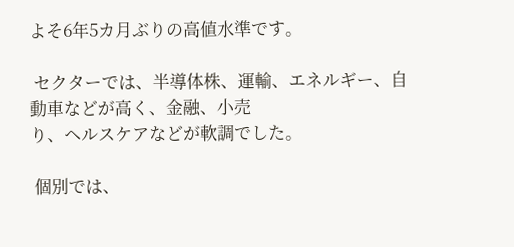よそ6年5カ月ぶりの高値水準です。

 セクターでは、半導体株、運輸、エネルギー、自動車などが高く、金融、小売
り、ヘルスケアなどが軟調でした。

 個別では、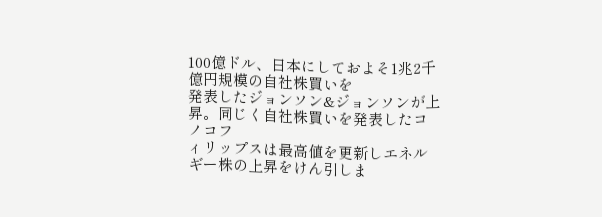100億ドル、日本にしておよそ1兆2千億円規模の自社株買いを
発表したジョンソン&ジョンソンが上昇。同じく自社株買いを発表したコノコフ
ィリップスは最高値を更新しエネルギー株の上昇をけん引しま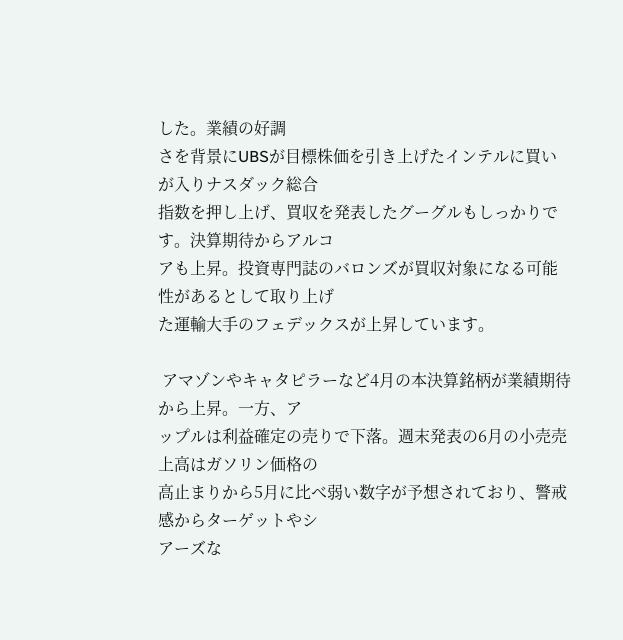した。業績の好調
さを背景にUBSが目標株価を引き上げたインテルに買いが入りナスダック総合
指数を押し上げ、買収を発表したグーグルもしっかりです。決算期待からアルコ
アも上昇。投資専門誌のバロンズが買収対象になる可能性があるとして取り上げ
た運輸大手のフェデックスが上昇しています。

 アマゾンやキャタピラーなど4月の本決算銘柄が業績期待から上昇。一方、ア
ップルは利益確定の売りで下落。週末発表の6月の小売売上高はガソリン価格の
高止まりから5月に比べ弱い数字が予想されており、警戒感からターゲットやシ
アーズな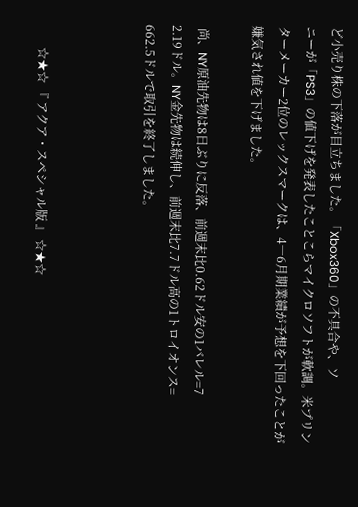ど小売り株の下落が目立ちました。「Xbox360」の不具合や、ソ
ニーが「PS3」の値下げを発表したことこらマイクロソフトが軟調。米プリン
ターメーカー2位のレックスマークは、4―6月期業績が予想を下回ったことが
嫌気され値を下げました。

 尚、NY原油先物は8日ぶりに反落、前週末比0.62ドル安の1バレル=7
2.19ドル。NY金先物は続伸し、前週末比7.7ドル高の1トロイオンス=
662.5ドルで取引を終了しました。



        ☆★☆ 『 アクア・スペシャル版 』 ☆★☆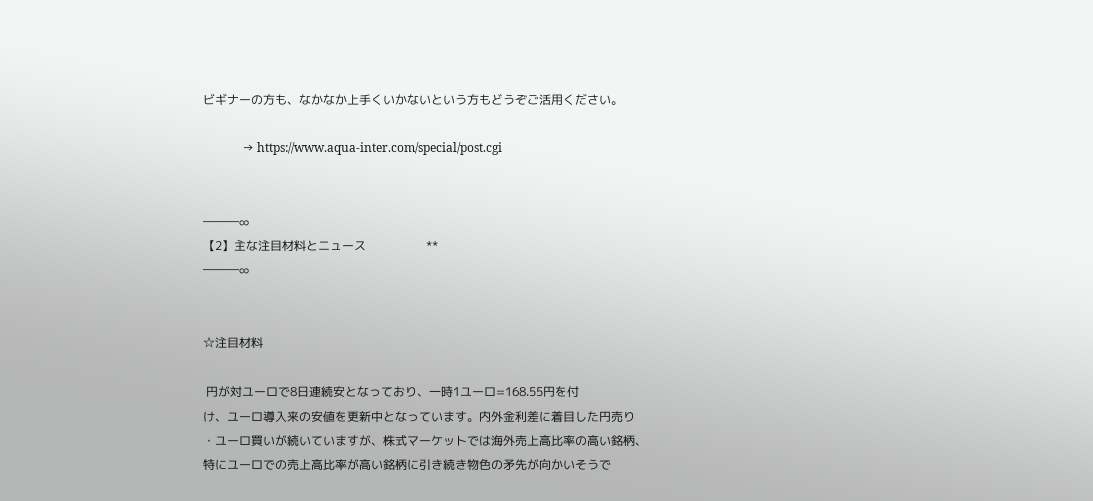ビギナーの方も、なかなか上手くいかないという方もどうぞご活用ください。

             → https://www.aqua-inter.com/special/post.cgi


―――∞
【2】主な注目材料とニュース                    **
―――∞


☆注目材料

 円が対ユーロで8日連続安となっており、一時1ユーロ=168.55円を付
け、ユーロ導入来の安値を更新中となっています。内外金利差に着目した円売り
・ユーロ買いが続いていますが、株式マーケットでは海外売上高比率の高い銘柄、
特にユーロでの売上高比率が高い銘柄に引き続き物色の矛先が向かいそうで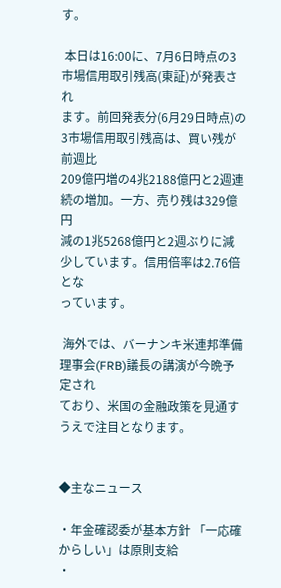す。

 本日は16:00に、7月6日時点の3市場信用取引残高(東証)が発表され
ます。前回発表分(6月29日時点)の3市場信用取引残高は、買い残が前週比
209億円増の4兆2188億円と2週連続の増加。一方、売り残は329億円
減の1兆5268億円と2週ぶりに減少しています。信用倍率は2.76倍とな
っています。

 海外では、バーナンキ米連邦準備理事会(FRB)議長の講演が今晩予定され
ており、米国の金融政策を見通すうえで注目となります。


◆主なニュース

・年金確認委が基本方針 「一応確からしい」は原則支給
・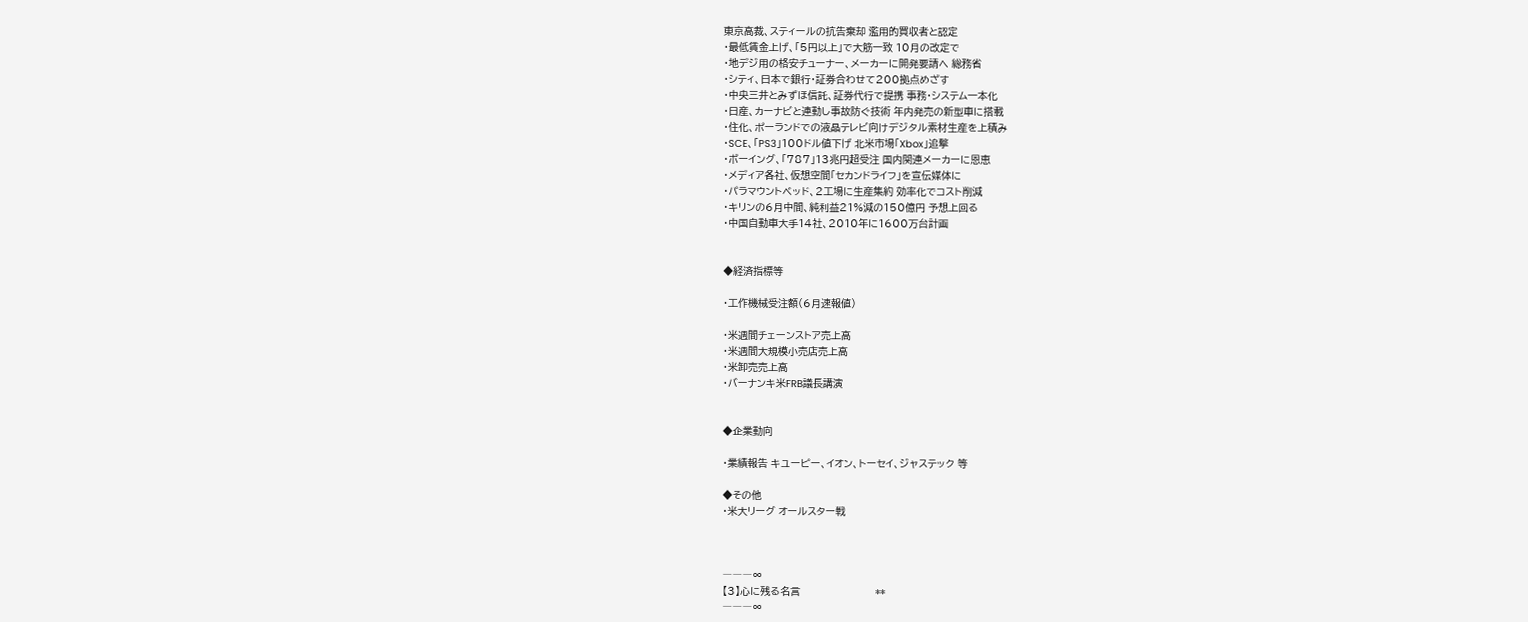東京高裁、スティールの抗告棄却 濫用的買収者と認定
・最低賃金上げ、「5円以上」で大筋一致 10月の改定で
・地デジ用の格安チューナー、メーカーに開発要請へ 総務省
・シティ、日本で銀行・証券合わせて200拠点めざす
・中央三井とみずほ信託、証券代行で提携 事務・システム一本化
・日産、カーナビと連動し事故防ぐ技術 年内発売の新型車に搭載
・住化、ポーランドでの液晶テレビ向けデジタル素材生産を上積み
・SCE、「PS3」100ドル値下げ 北米市場「Xbox」追撃
・ボーイング、「787」13兆円超受注 国内関連メーカーに恩恵
・メディア各社、仮想空間「セカンドライフ」を宣伝媒体に
・パラマウントベッド、2工場に生産集約 効率化でコスト削減
・キリンの6月中間、純利益21%減の150億円 予想上回る
・中国自動車大手14社、2010年に1600万台計画


◆経済指標等

・工作機械受注額(6月速報値)

・米週間チェーンストア売上高
・米週間大規模小売店売上高
・米卸売売上高
・バーナンキ米FRB議長講演


◆企業動向

・業績報告 キユーピー、イオン、トーセイ、ジャステック 等

◆その他
・米大リーグ オールスター戦



―――∞
【3】心に残る名言                         **
―――∞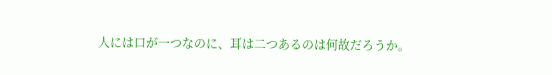人には口が一つなのに、耳は二つあるのは何故だろうか。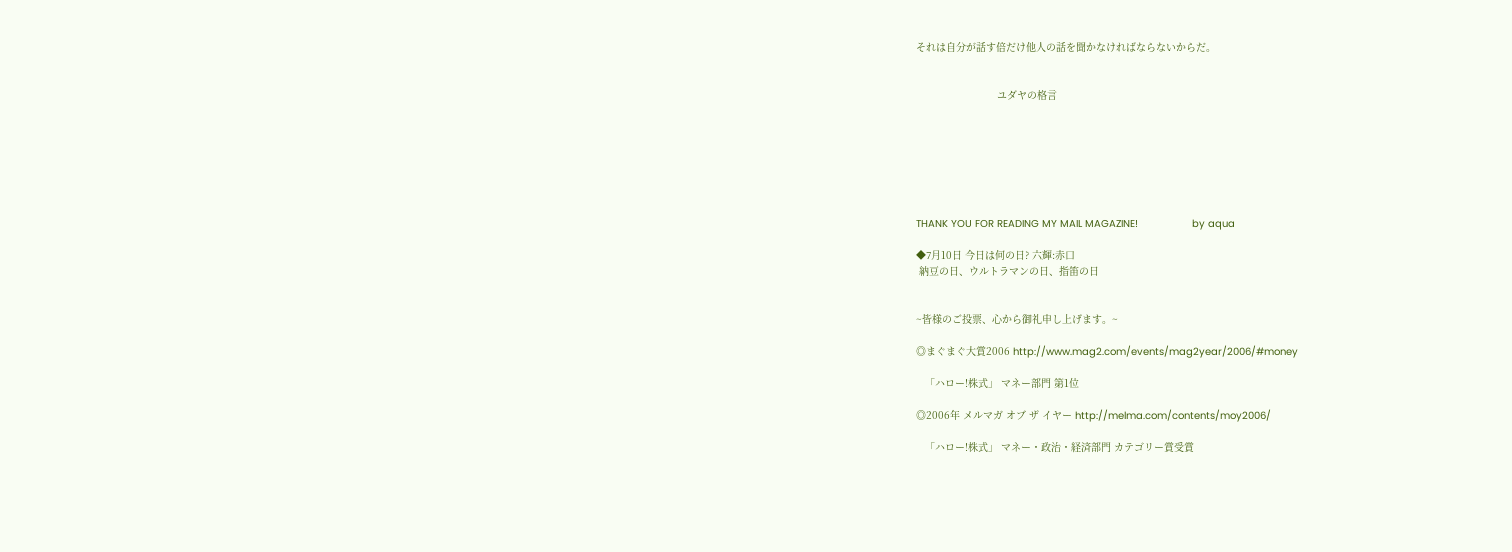それは自分が話す倍だけ他人の話を聞かなければならないからだ。


                           ユダヤの格言







THANK YOU FOR READING MY MAIL MAGAZINE!                  by aqua

◆7月10日 今日は何の日? 六輝:赤口
 納豆の日、ウルトラマンの日、指笛の日


~皆様のご投票、心から御礼申し上げます。~

◎まぐまぐ大賞2006 http://www.mag2.com/events/mag2year/2006/#money

   「ハロー!株式」 マネー部門 第1位

◎2006年 メルマガ オブ ザ イヤー http://melma.com/contents/moy2006/

   「ハロー!株式」 マネー・政治・経済部門 カテゴリー賞受賞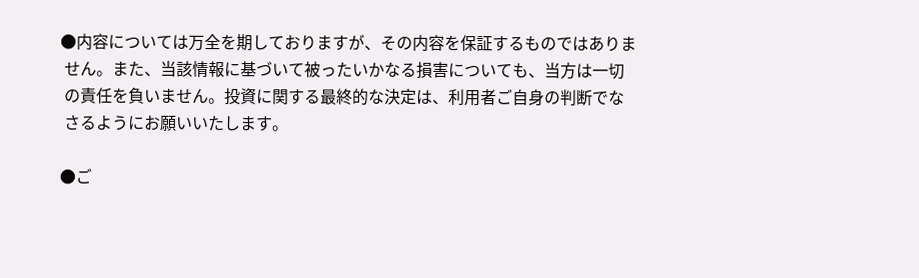●内容については万全を期しておりますが、その内容を保証するものではありま
 せん。また、当該情報に基づいて被ったいかなる損害についても、当方は一切
 の責任を負いません。投資に関する最終的な決定は、利用者ご自身の判断でな
 さるようにお願いいたします。

●ご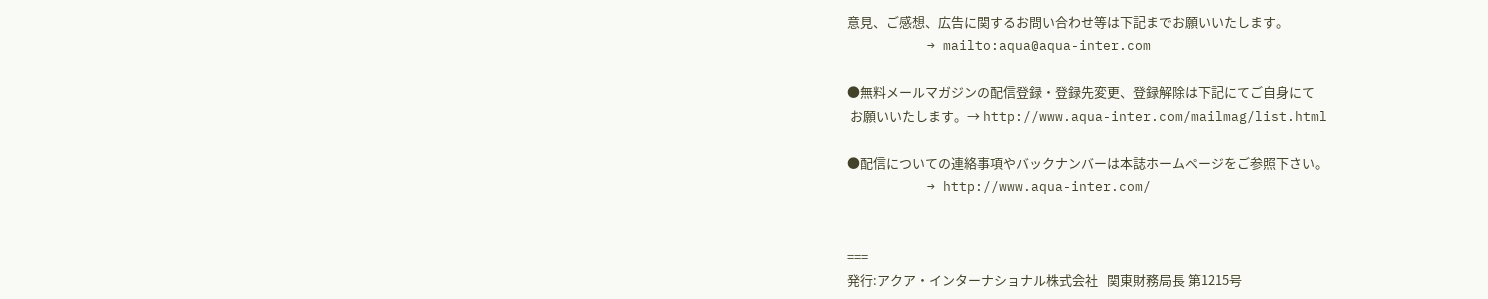意見、ご感想、広告に関するお問い合わせ等は下記までお願いいたします。
          → mailto:aqua@aqua-inter.com

●無料メールマガジンの配信登録・登録先変更、登録解除は下記にてご自身にて
 お願いいたします。→ http://www.aqua-inter.com/mailmag/list.html

●配信についての連絡事項やバックナンバーは本誌ホームページをご参照下さい。
          → http://www.aqua-inter.com/


===
発行:アクア・インターナショナル株式会社   関東財務局長 第1215号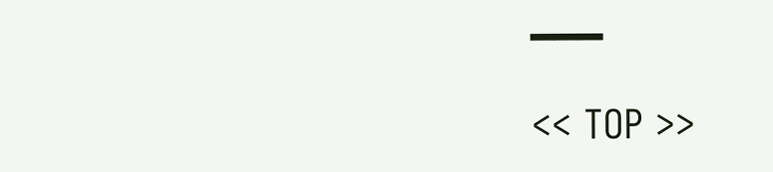━━━

<< TOP >>